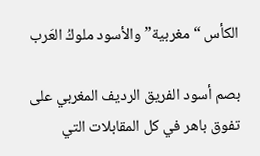الكأس “مغربية” والأسود ملوكُ العَرب

بصم أسود الفريق الرديف المغربي على تفوق باهر في كل المقابلات التي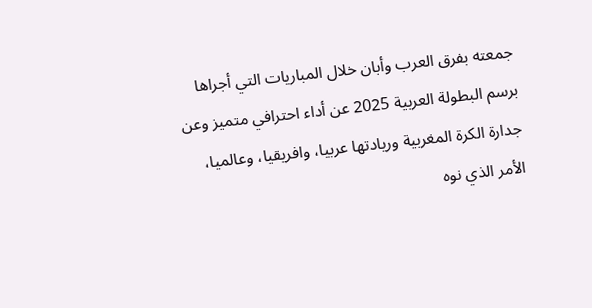جمعته بفرق العرب وأبان خلال المباريات التي أجراها برسم البطولة العربية 2025 عن أداء احترافي متميز وعن جدارة الكرة المغربية وريادتها عربيا، وافريقيا، وعالميا، الأمر الذي نوه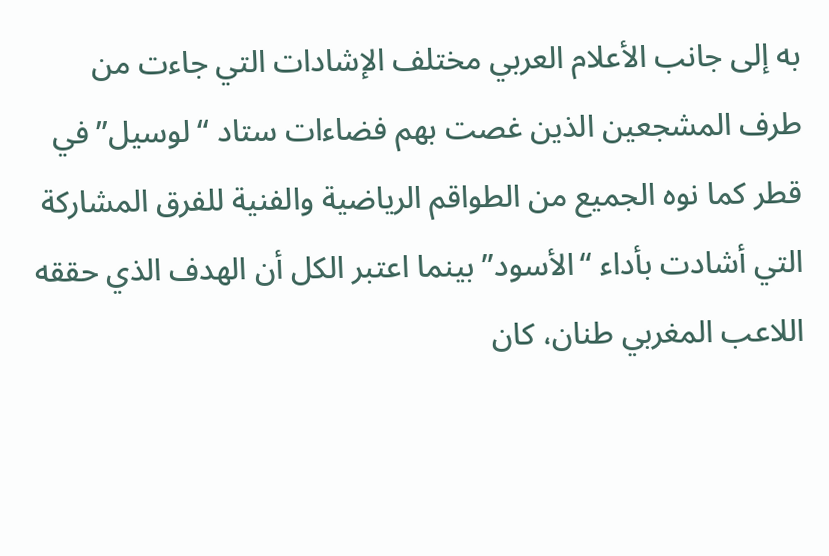به إلى جانب الأعلام العربي مختلف الإشادات التي جاءت من طرف المشجعين الذين غصت بهم فضاءات ستاد “لوسيل” في قطر كما نوه الجميع من الطواقم الرياضية والفنية للفرق المشاركة التي أشادت بأداء “الأسود” بينما اعتبر الكل أن الهدف الذي حققه اللاعب المغربي طنان، كان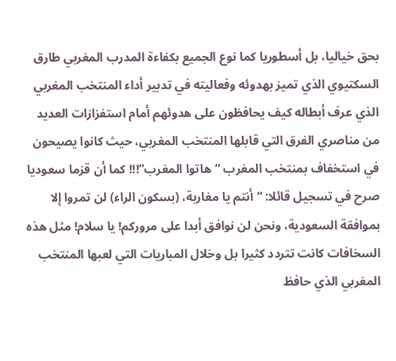بحق خياليا، بل أسطوريا كما نوع الجميع بكفاءة المدرب المغربي طارق السكتيوي الذي تميز بهدوئه وفعاليته في تدبير أداء المنتخب المغربي الذي عرف أبطاله كيف يحافظون على هدوئهم أمام استفزازات العديد من مناصري الفرق التي قابلها المنتخب المغربي، حيث كانوا يصيحون في استخفاف بمنتخب المغرب “هاتوا المغرب”!!! كما أن قزما سعوديا صرح في تسجيل قائلا: “أنتم يا مغاربة، (بسكون الراء) لن تمروا إلا بموافقة السعودية، ونحن لن نوافق أبدا على مروركم! يا سلام! مثل هذه السخافات كانت تتردد كثيرا بل وخلال المباريات التي لعبها المنتخب المغربي الذي حافظ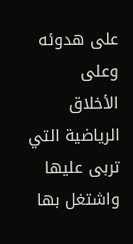على هدوئه وعلى الأخلاق الرياضية التي تربى عليها واشتغل بها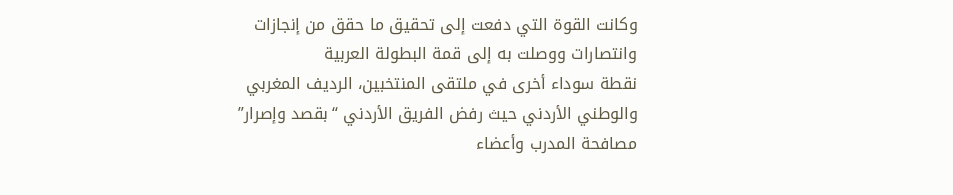وكانت القوة التي دفعت إلى تحقيق ما حقق من إنجازات وانتصارات ووصلت به إلى قمة البطولة العربية
نقطة سوداء أخرى في ملتقى المنتخبين، الرديف المغربي والوطني الأردني حيث رفض الفريق الأردني “بقصد وإصرار” مصافحة المدرب وأعضاء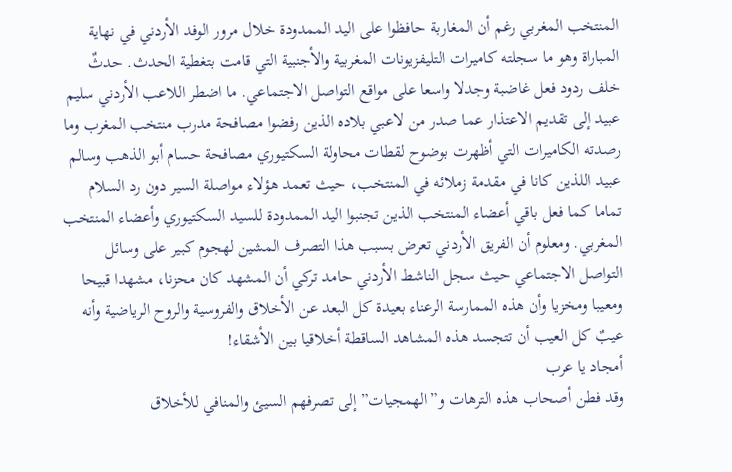المنتخب المغربي رغم أن المغاربة حافظوا على اليد الممدودة خلال مرور الوفد الأردني في نهاية المباراة وهو ما سجلته كاميرات التليفزيونات المغربية والأجنبية التي قامت بتغطية الحدث. حدثٌ خلف ردود فعل غاضبة وجدلا واسعا على مواقع التواصل الاجتماعي. ما اضطر اللاعب الأردني سليم عبيد إلى تقديم الاعتذار عما صدر من لاعبي بلاده الذين رفضوا مصافحة مدرب منتخب المغرب وما رصدته الكاميرات التي أظهرت بوضوح لقطات محاولة السكتيوري مصافحة حسام أبو الذهب وسالم عبيد اللذين كانا في مقدمة زملائه في المنتخب، حيث تعمد هؤلاء مواصلة السير دون رد السلام تماما كما فعل باقي أعضاء المنتخب الذين تجنبوا اليد الممدودة للسيد السكتيوري وأعضاء المنتخب المغربي. ومعلوم أن الفريق الأردني تعرض بسبب هذا التصرف المشين لهجوم كبير على وسائل التواصل الاجتماعي حيث سجل الناشط الأردني حامد تركي أن المشهد كان محزنا، مشهدا قبيحا ومعيبا ومخزيا وأن هذه الممارسة الرعناء بعيدة كل البعد عن الأخلاق والفروسية والروح الرياضية وأنه عيبٌ كل العيب أن تتجسد هذه المشاهد الساقطة أخلاقيا بين الأشقاء!
أمجاد يا عرب
وقد فطن أصحاب هذه الترهات و”الهمجيات” إلى تصرفهم السيئ والمنافي للأخلاق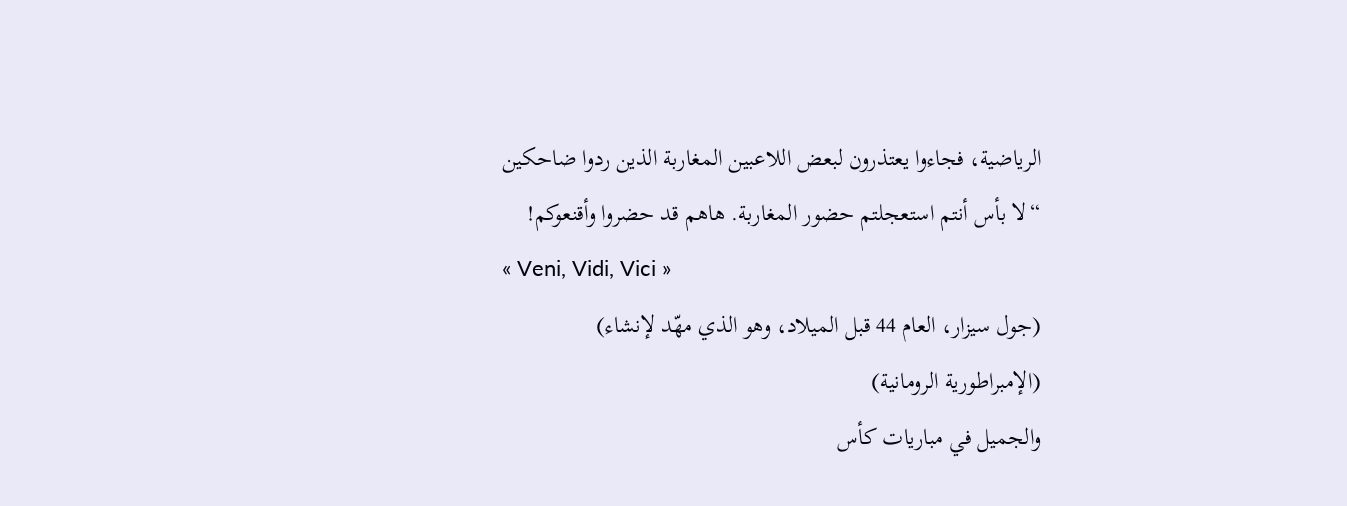الرياضية، فجاءوا يعتذرون لبعض اللاعبين المغاربة الذين ردوا ضاحكين
“لا بأس أنتم استعجلتم حضور المغاربة. هاهم قد حضروا وأقنعوكم!
« Veni, Vidi, Vici »
(جول سيزار، العام 44 قبل الميلاد، وهو الذي مهّد لإنشاء)
(الإمبراطورية الرومانية)
والجميل في مباريات كأس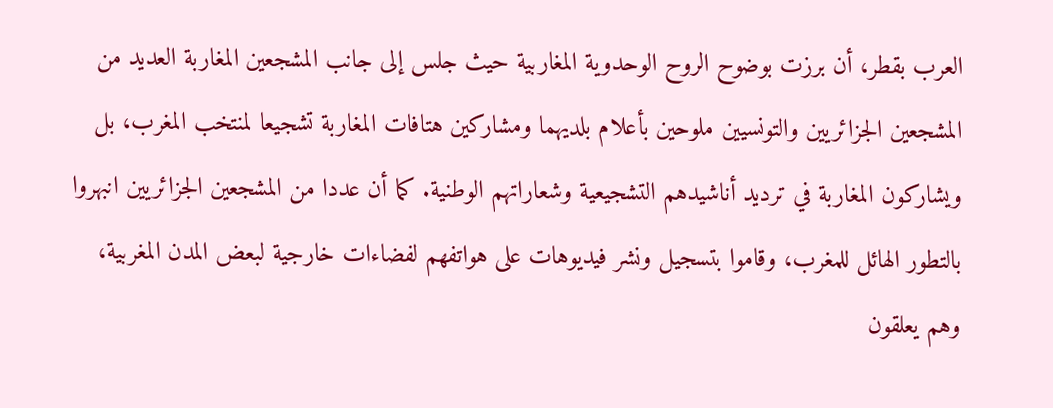العرب بقطر، أن برزت بوضوح الروح الوحدوية المغاربية حيث جلس إلى جانب المشجعين المغاربة العديد من المشجعين الجزائريين والتونسيين ملوحين بأعلام بلديهما ومشاركين هتافات المغاربة تشجيعا لمنتخب المغرب، بل ويشاركون المغاربة في ترديد أناشيدهم التشجيعية وشعاراتهم الوطنية. كما أن عددا من المشجعين الجزائريين انبهروا بالتطور الهائل للمغرب، وقاموا بتسجيل ونشر فيديوهات على هواتفهم لفضاءات خارجية لبعض المدن المغربية، وهم يعلقون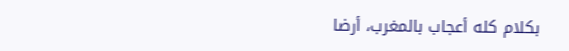بكلام كله أعجاب بالمغرب، أرضا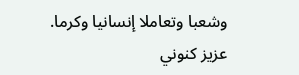وشعبا وتعاملا إنسانيا وكرما.
عزيز كنوني